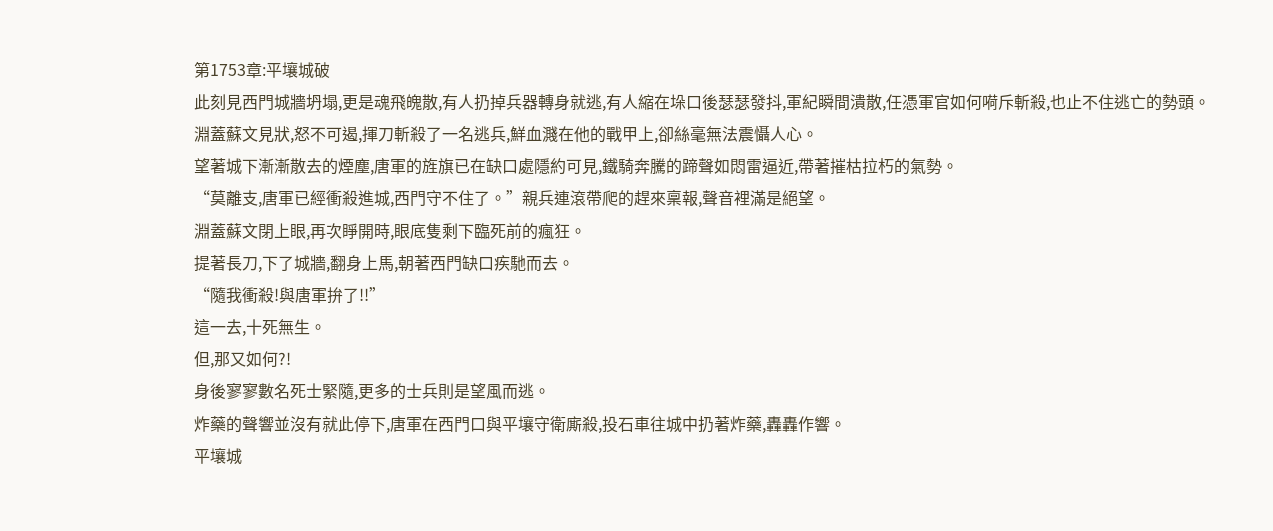第1753章:平壤城破
此刻見西門城牆坍塌,更是魂飛魄散,有人扔掉兵器轉身就逃,有人縮在垛口後瑟瑟發抖,軍紀瞬間潰散,任憑軍官如何嗬斥斬殺,也止不住逃亡的勢頭。
淵蓋蘇文見狀,怒不可遏,揮刀斬殺了一名逃兵,鮮血濺在他的戰甲上,卻絲毫無法震懾人心。
望著城下漸漸散去的煙塵,唐軍的旌旗已在缺口處隱約可見,鐵騎奔騰的蹄聲如悶雷逼近,帶著摧枯拉朽的氣勢。
“莫離支,唐軍已經衝殺進城,西門守不住了。”親兵連滾帶爬的趕來稟報,聲音裡滿是絕望。
淵蓋蘇文閉上眼,再次睜開時,眼底隻剩下臨死前的瘋狂。
提著長刀,下了城牆,翻身上馬,朝著西門缺口疾馳而去。
“隨我衝殺!與唐軍拚了!!”
這一去,十死無生。
但,那又如何?!
身後寥寥數名死士緊隨,更多的士兵則是望風而逃。
炸藥的聲響並沒有就此停下,唐軍在西門口與平壤守衛廝殺,投石車往城中扔著炸藥,轟轟作響。
平壤城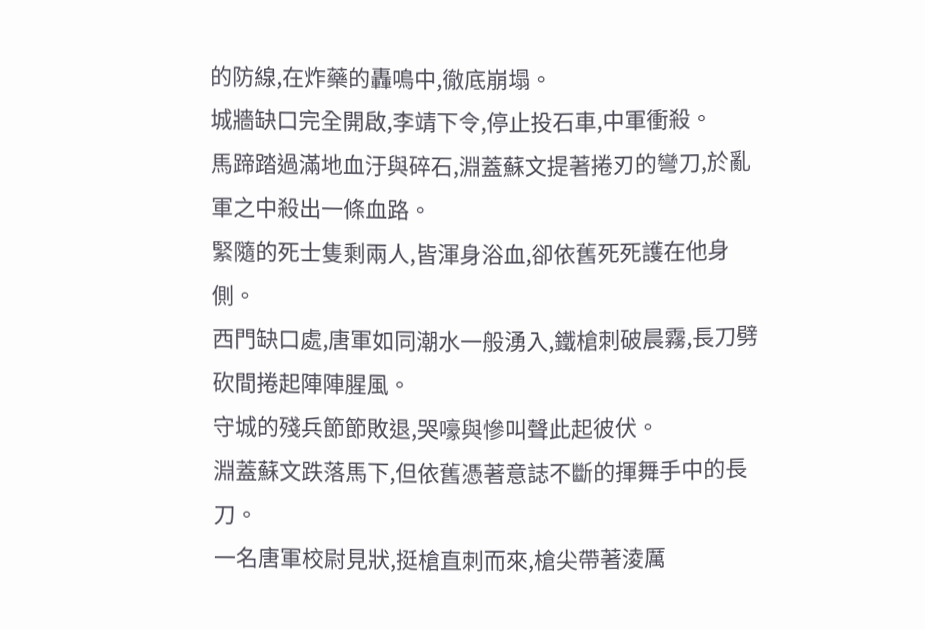的防線,在炸藥的轟鳴中,徹底崩塌。
城牆缺口完全開啟,李靖下令,停止投石車,中軍衝殺。
馬蹄踏過滿地血汙與碎石,淵蓋蘇文提著捲刃的彎刀,於亂軍之中殺出一條血路。
緊隨的死士隻剩兩人,皆渾身浴血,卻依舊死死護在他身側。
西門缺口處,唐軍如同潮水一般湧入,鐵槍刺破晨霧,長刀劈砍間捲起陣陣腥風。
守城的殘兵節節敗退,哭嚎與慘叫聲此起彼伏。
淵蓋蘇文跌落馬下,但依舊憑著意誌不斷的揮舞手中的長刀。
一名唐軍校尉見狀,挺槍直刺而來,槍尖帶著淩厲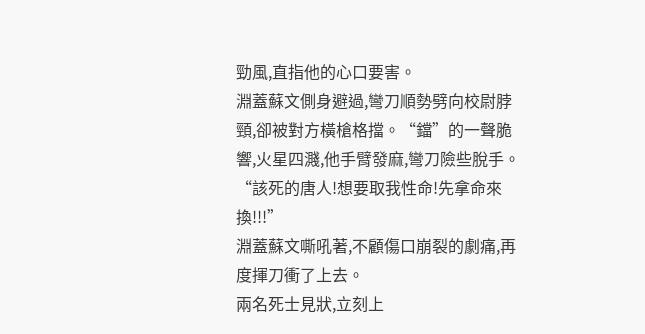勁風,直指他的心口要害。
淵蓋蘇文側身避過,彎刀順勢劈向校尉脖頸,卻被對方橫槍格擋。“鐺”的一聲脆響,火星四濺,他手臂發麻,彎刀險些脫手。
“該死的唐人!想要取我性命!先拿命來換!!!”
淵蓋蘇文嘶吼著,不顧傷口崩裂的劇痛,再度揮刀衝了上去。
兩名死士見狀,立刻上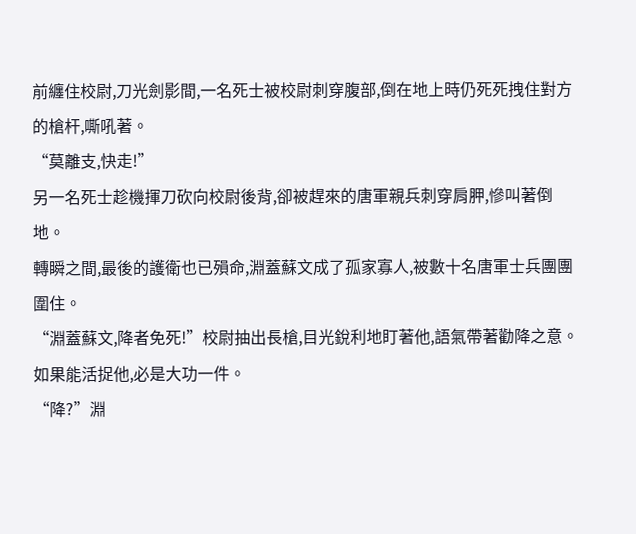前纏住校尉,刀光劍影間,一名死士被校尉刺穿腹部,倒在地上時仍死死拽住對方的槍杆,嘶吼著。
“莫離支,快走!”
另一名死士趁機揮刀砍向校尉後背,卻被趕來的唐軍親兵刺穿肩胛,慘叫著倒地。
轉瞬之間,最後的護衛也已殞命,淵蓋蘇文成了孤家寡人,被數十名唐軍士兵團團圍住。
“淵蓋蘇文,降者免死!”校尉抽出長槍,目光銳利地盯著他,語氣帶著勸降之意。
如果能活捉他,必是大功一件。
“降?”淵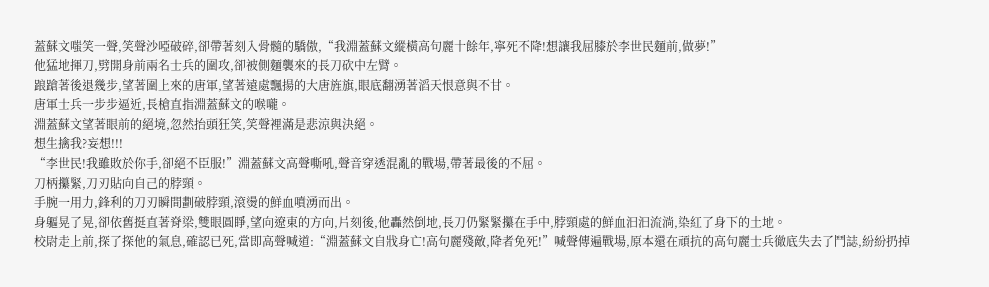蓋蘇文嗤笑一聲,笑聲沙啞破碎,卻帶著刻入骨髓的驕傲,“我淵蓋蘇文縱橫高句麗十餘年,寧死不降!想讓我屈膝於李世民麵前,做夢!”
他猛地揮刀,劈開身前兩名士兵的圍攻,卻被側麵襲來的長刀砍中左臂。
踉蹌著後退幾步,望著圍上來的唐軍,望著遠處飄揚的大唐旌旗,眼底翻湧著滔天恨意與不甘。
唐軍士兵一步步逼近,長槍直指淵蓋蘇文的喉嚨。
淵蓋蘇文望著眼前的絕境,忽然抬頭狂笑,笑聲裡滿是悲涼與決絕。
想生擒我?妄想!!!
“李世民!我雖敗於你手,卻絕不臣服!”淵蓋蘇文高聲嘶吼,聲音穿透混亂的戰場,帶著最後的不屈。
刀柄攥緊,刀刃貼向自己的脖頸。
手腕一用力,鋒利的刀刃瞬間劃破脖頸,滾燙的鮮血噴湧而出。
身軀晃了晃,卻依舊挺直著脊梁,雙眼圓睜,望向遼東的方向,片刻後,他轟然倒地,長刀仍緊緊攥在手中,脖頸處的鮮血汩汩流淌,染紅了身下的土地。
校尉走上前,探了探他的氣息,確認已死,當即高聲喊道:“淵蓋蘇文自戕身亡!高句麗殘敵,降者免死!”喊聲傳遍戰場,原本還在頑抗的高句麗士兵徹底失去了鬥誌,紛紛扔掉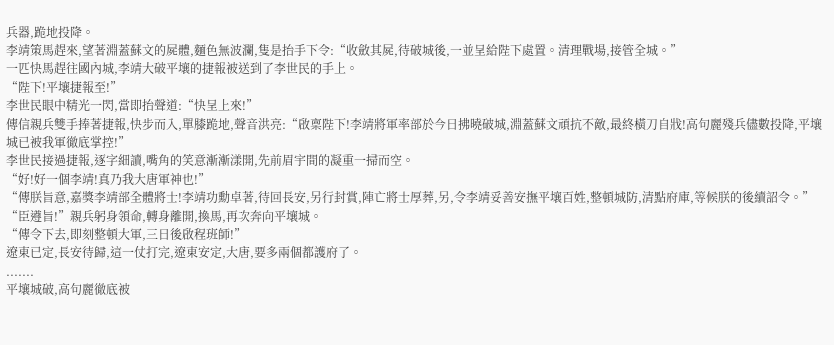兵器,跪地投降。
李靖策馬趕來,望著淵蓋蘇文的屍體,麵色無波瀾,隻是抬手下令:“收斂其屍,待破城後,一並呈給陛下處置。清理戰場,接管全城。”
一匹快馬趕往國內城,李靖大破平壤的捷報被送到了李世民的手上。
“陛下!平壤捷報至!”
李世民眼中精光一閃,當即抬聲道:“快呈上來!”
傳信親兵雙手捧著捷報,快步而入,單膝跪地,聲音洪亮:“啟稟陛下!李靖將軍率部於今日拂曉破城,淵蓋蘇文頑抗不敵,最終橫刀自戕!高句麗殘兵儘數投降,平壤城已被我軍徹底掌控!”
李世民接過捷報,逐字細讀,嘴角的笑意漸漸漾開,先前眉宇間的凝重一掃而空。
“好!好一個李靖!真乃我大唐軍神也!”
“傳朕旨意,嘉獎李靖部全體將士!李靖功勳卓著,待回長安,另行封賞,陣亡將士厚葬,另,令李靖妥善安撫平壤百姓,整頓城防,清點府庫,等候朕的後續詔令。”
“臣遵旨!”親兵躬身領命,轉身離開,換馬,再次奔向平壤城。
“傳令下去,即刻整頓大軍,三日後啟程班師!”
遼東已定,長安待歸,這一仗打完,遼東安定,大唐,要多兩個都護府了。
.......
平壤城破,高句麗徹底被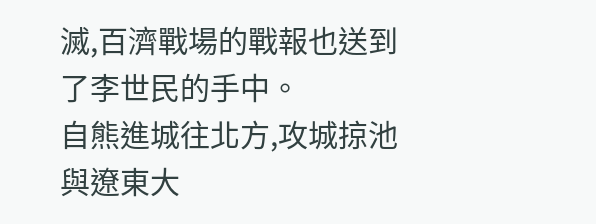滅,百濟戰場的戰報也送到了李世民的手中。
自熊進城往北方,攻城掠池與遼東大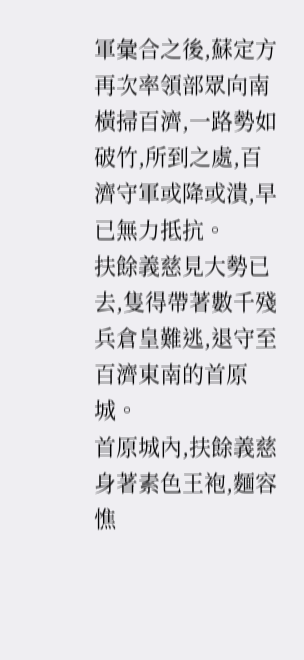軍彙合之後,蘇定方再次率領部眾向南橫掃百濟,一路勢如破竹,所到之處,百濟守軍或降或潰,早已無力抵抗。
扶餘義慈見大勢已去,隻得帶著數千殘兵倉皇難逃,退守至百濟東南的首原城。
首原城內,扶餘義慈身著素色王袍,麵容憔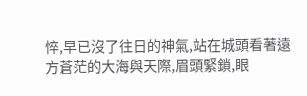悴,早已沒了往日的神氣,站在城頭看著遠方蒼茫的大海與天際,眉頭緊鎖,眼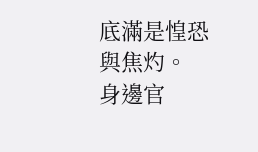底滿是惶恐與焦灼。
身邊官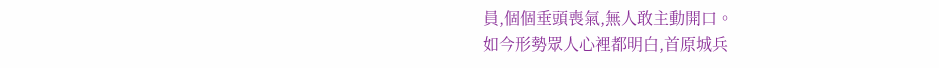員,個個垂頭喪氣,無人敢主動開口。
如今形勢眾人心裡都明白,首原城兵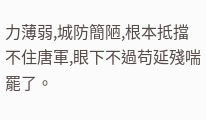力薄弱,城防簡陋,根本抵擋不住唐軍,眼下不過苟延殘喘罷了。